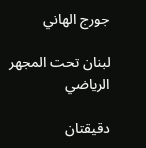جورج الهاني

لبنان تحت المجهر الرياضي

دقيقتان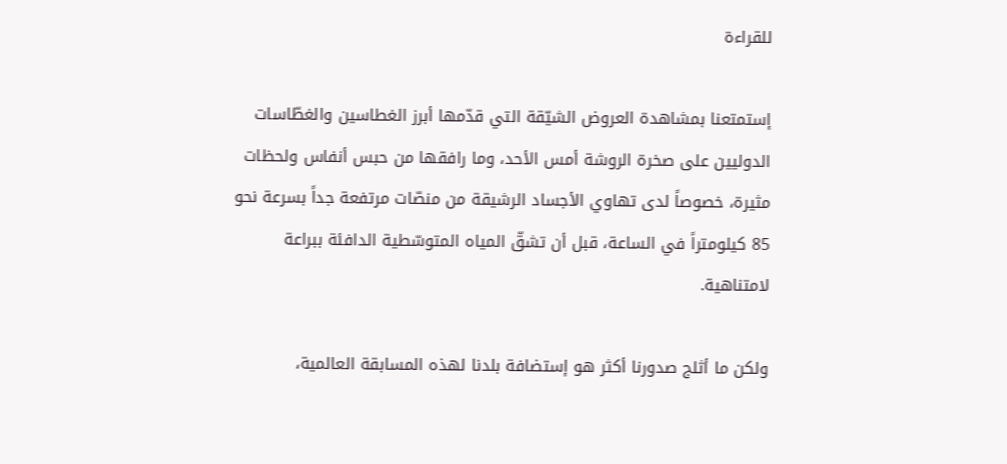للقراءة

إستمتعنا بمشاهدة العروض الشيّقة التي قدّمها أبرز الغطاسين والغطّاسات الدوليين على صخرة الروشة أمس الأحد، وما رافقها من حبس أنفاس ولحظات مثيرة، خصوصاً لدى تهاوي الأجساد الرشيقة من منصّات مرتفعة جداً بسرعة نحو 85 كيلومتراً في الساعة، قبل أن تشقّ المياه المتوسّطية الدافئة ببراعة لامتناهية.

ولكن ما أثلج صدورنا أكثر هو إستضافة بلدنا لهذه المسابقة العالمية،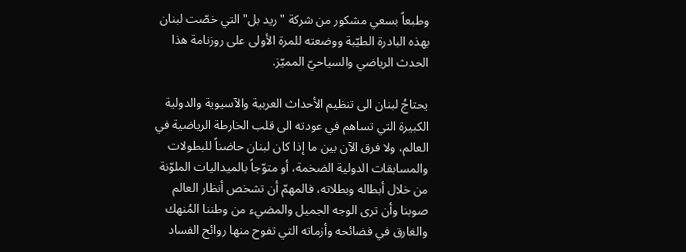وطبعاً بسعي مشكور من شركة "ريد بل" التي خصّت لبنان بهذه البادرة الطيّبة ووضعته للمرة الأولى على روزنامة هذا الحدث الرياضي والسياحيّ المميّز.

يحتاجُ لبنان الى تنظيم الأحداث العربية والآسيوية والدولية الكبيرة التي تساهم في عودته الى قلب الخارطة الرياضية في العالم، ولا فرق الآن بين ما إذا كان لبنان حاضناً للبطولات والمسابقات الدولية الضخمة، أو متوّجاً بالميداليات الملوّنة من خلال أبطاله وبطلاته، فالمهمّ أن تشخص أنظار العالم صوبنا وأن ترى الوجه الجميل والمضيء من وطننا المُنهك والغارق في فضائحه وأزماته التي تفوح منها روائح الفساد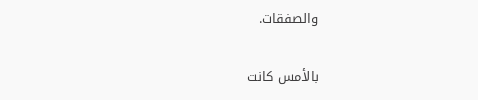والصفقات.

بالأمس كانت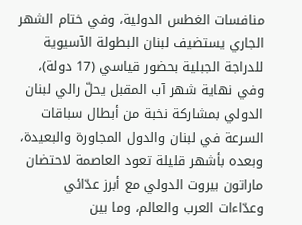منافسات الغطس الدولية، وفي ختام الشهر الجاري يستضيف لبنان البطولة الآسيوية للدراجة الجبلية بحضور قياسي (17 دولة)، وفي نهاية شهر آب المقبل يحلّ رالي لبنان الدولي بمشاركة نخبة من أبطال سباقات السرعة في لبنان والدول المجاورة والبعيدة، وبعده بأشهر قليلة تعود العاصمة لاحتضان ماراتون بيروت الدولي مع أبرز عدّائي وعدّاءات العرب والعالم، وما بين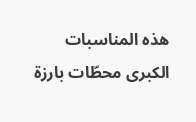هذه المناسبات الكبرى محطّات بارزة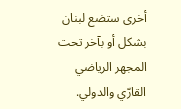أخرى ستضع لبنان بشكل أو بآخر تحت المجهر الرياضي القارّي والدولي.